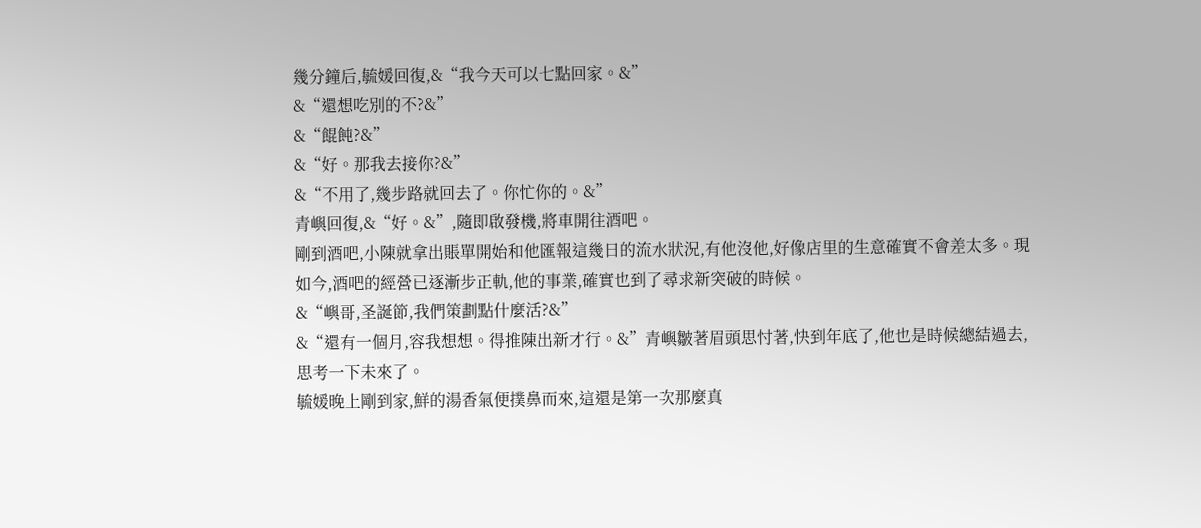幾分鐘后,毓媛回復,&“我今天可以七點回家。&”
&“還想吃別的不?&”
&“餛飩?&”
&“好。那我去接你?&”
&“不用了,幾步路就回去了。你忙你的。&”
青嶼回復,&“好。&”,隨即啟發機,將車開往酒吧。
剛到酒吧,小陳就拿出賬單開始和他匯報這幾日的流水狀況,有他沒他,好像店里的生意確實不會差太多。現如今,酒吧的經營已逐漸步正軌,他的事業,確實也到了尋求新突破的時候。
&“嶼哥,圣誕節,我們策劃點什麼活?&”
&“還有一個月,容我想想。得推陳出新才行。&”青嶼皺著眉頭思忖著,快到年底了,他也是時候總結過去,思考一下未來了。
毓媛晚上剛到家,鮮的湯香氣便撲鼻而來,這還是第一次那麼真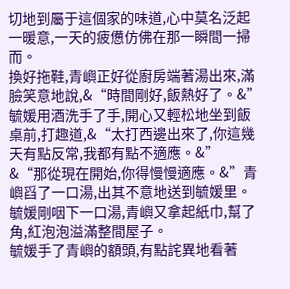切地到屬于這個家的味道,心中莫名泛起一暖意,一天的疲憊仿佛在那一瞬間一掃而。
換好拖鞋,青嶼正好從廚房端著湯出來,滿臉笑意地說,&“時間剛好,飯熱好了。&”
毓媛用酒洗手了手,開心又輕松地坐到飯桌前,打趣道,&“太打西邊出來了,你這幾天有點反常,我都有點不適應。&”
&“那從現在開始,你得慢慢適應。&”青嶼舀了一口湯,出其不意地送到毓媛里。
毓媛剛咽下一口湯,青嶼又拿起紙巾,幫了角,紅泡泡溢滿整間屋子。
毓媛手了青嶼的額頭,有點詫異地看著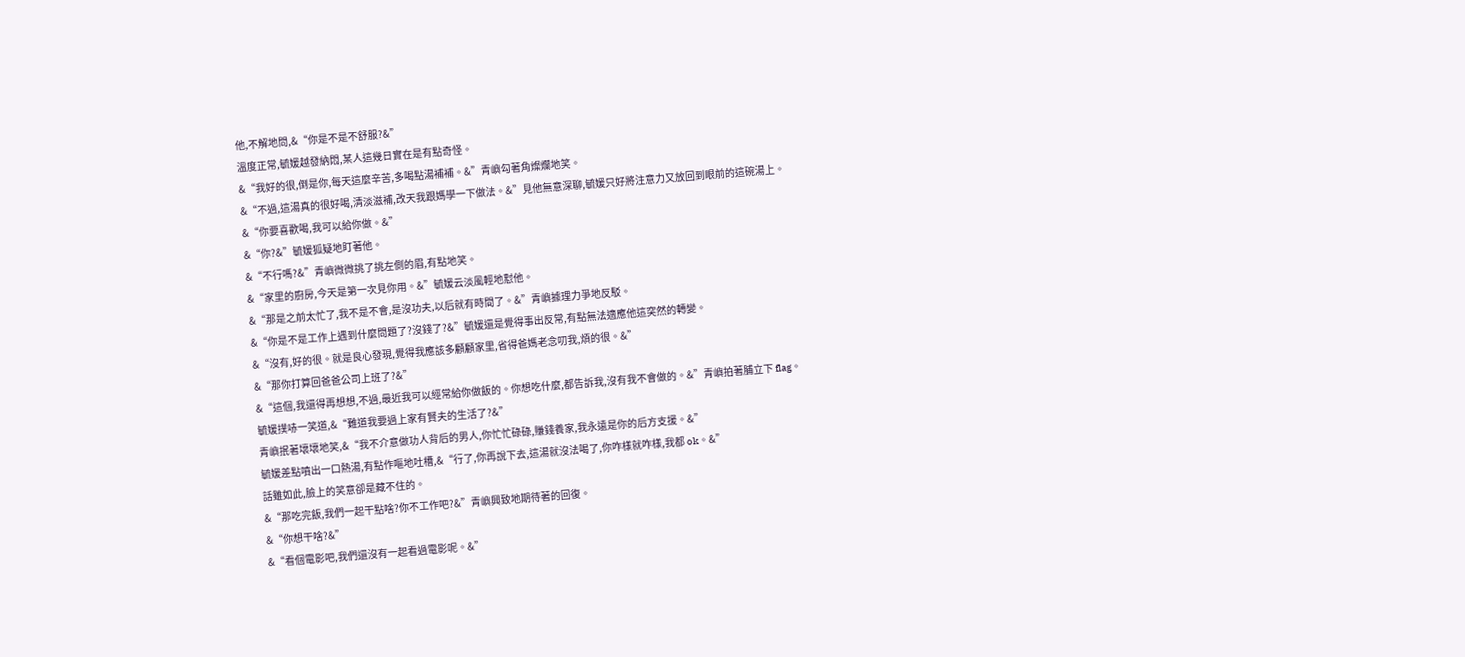他,不解地問,&“你是不是不舒服?&”
溫度正常,毓媛越發納悶,某人這幾日實在是有點奇怪。
&“我好的很,倒是你,每天這麼辛苦,多喝點湯補補。&”青嶼勾著角燦爛地笑。
&“不過,這湯真的很好喝,清淡滋補,改天我跟媽學一下做法。&”見他無意深聊,毓媛只好將注意力又放回到眼前的這碗湯上。
&“你要喜歡喝,我可以給你做。&”
&“你?&”毓媛狐疑地盯著他。
&“不行嗎?&”青嶼微微挑了挑左側的眉,有點地笑。
&“家里的廚房,今天是第一次見你用。&”毓媛云淡風輕地懟他。
&“那是之前太忙了,我不是不會,是沒功夫,以后就有時間了。&”青嶼據理力爭地反駁。
&“你是不是工作上遇到什麼問題了?沒錢了?&”毓媛還是覺得事出反常,有點無法適應他這突然的轉變。
&“沒有,好的很。就是良心發現,覺得我應該多顧顧家里,省得爸媽老念叨我,煩的很。&”
&“那你打算回爸爸公司上班了?&”
&“這個,我還得再想想,不過,最近我可以經常給你做飯的。你想吃什麼,都告訴我,沒有我不會做的。&”青嶼拍著脯立下 flag。
毓媛撲哧一笑道,&“難道我要過上家有賢夫的生活了?&”
青嶼抿著壞壞地笑,&“我不介意做功人背后的男人,你忙忙碌碌,賺錢養家,我永遠是你的后方支援。&”
毓媛差點噴出一口熱湯,有點作嘔地吐槽,&“行了,你再說下去,這湯就沒法喝了,你咋樣就咋樣,我都 ok。&”
話雖如此,臉上的笑意卻是藏不住的。
&“那吃完飯,我們一起干點啥?你不工作吧?&”青嶼興致地期待著的回復。
&“你想干啥?&”
&“看個電影吧,我們還沒有一起看過電影呢。&”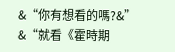&“你有想看的嗎?&”
&“就看《霍時期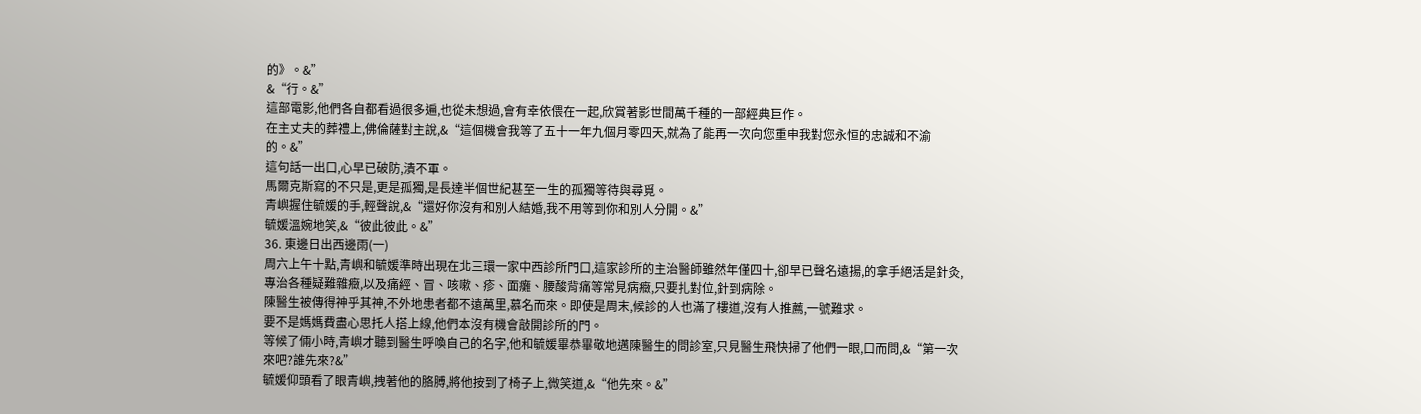的》。&”
&“行。&”
這部電影,他們各自都看過很多遍,也從未想過,會有幸依偎在一起,欣賞著影世間萬千種的一部經典巨作。
在主丈夫的葬禮上,佛倫薩對主說,&“這個機會我等了五十一年九個月零四天,就為了能再一次向您重申我對您永恒的忠誠和不渝的。&”
這句話一出口,心早已破防,潰不軍。
馬爾克斯寫的不只是,更是孤獨,是長達半個世紀甚至一生的孤獨等待與尋覓。
青嶼握住毓媛的手,輕聲說,&“還好你沒有和別人結婚,我不用等到你和別人分開。&”
毓媛溫婉地笑,&“彼此彼此。&”
36. 東邊日出西邊雨(一)
周六上午十點,青嶼和毓媛準時出現在北三環一家中西診所門口,這家診所的主治醫師雖然年僅四十,卻早已聲名遠揚,的拿手絕活是針灸,專治各種疑難雜癥,以及痛經、冒、咳嗽、疹、面癱、腰酸背痛等常見病癥,只要扎對位,針到病除。
陳醫生被傳得神乎其神,不外地患者都不遠萬里,慕名而來。即使是周末,候診的人也滿了樓道,沒有人推薦,一號難求。
要不是媽媽費盡心思托人搭上線,他們本沒有機會敲開診所的門。
等候了倆小時,青嶼才聽到醫生呼喚自己的名字,他和毓媛畢恭畢敬地邁陳醫生的問診室,只見醫生飛快掃了他們一眼,口而問,&“第一次來吧?誰先來?&”
毓媛仰頭看了眼青嶼,拽著他的胳膊,將他按到了椅子上,微笑道,&“他先來。&”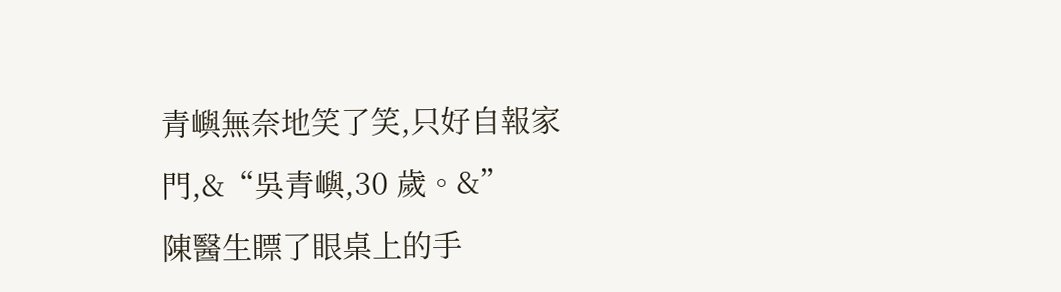青嶼無奈地笑了笑,只好自報家門,&“吳青嶼,30 歲。&”
陳醫生瞟了眼桌上的手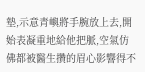墊,示意青嶼將手腕放上去,開始表凝重地給他把脈,空氣仿佛都被醫生攢的眉心影響得不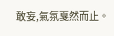敢妄,氣氛戛然而止。